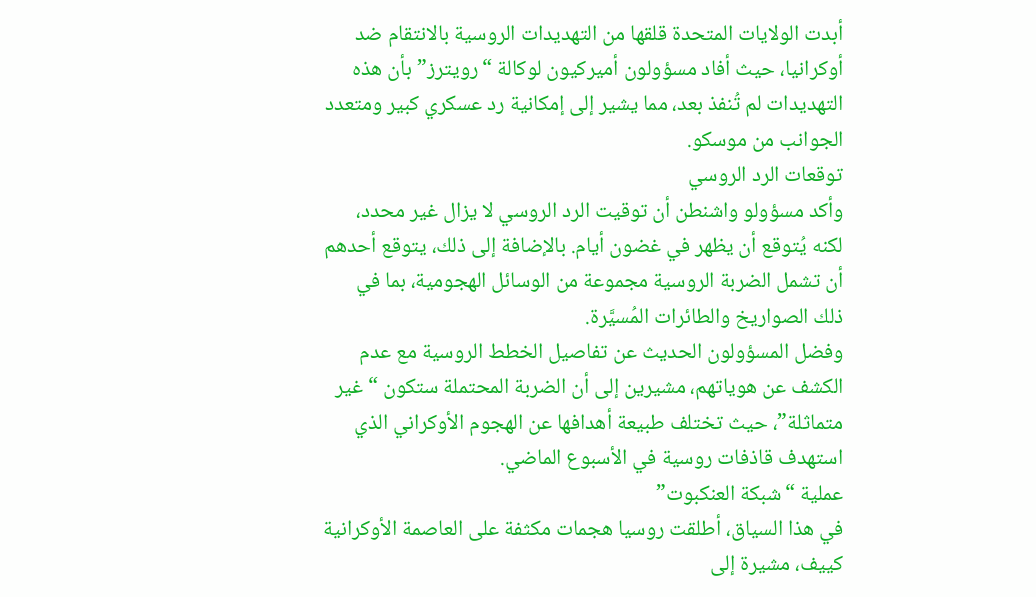أبدت الولايات المتحدة قلقها من التهديدات الروسية بالانتقام ضد أوكرانيا، حيث أفاد مسؤولون أميركيون لوكالة “رويترز” بأن هذه التهديدات لم تُنفذ بعد، مما يشير إلى إمكانية رد عسكري كبير ومتعدد الجوانب من موسكو.
توقعات الرد الروسي
وأكد مسؤولو واشنطن أن توقيت الرد الروسي لا يزال غير محدد، لكنه يُتوقع أن يظهر في غضون أيام. بالإضافة إلى ذلك، يتوقع أحدهم أن تشمل الضربة الروسية مجموعة من الوسائل الهجومية، بما في ذلك الصواريخ والطائرات المُسيَّرة.
وفضل المسؤولون الحديث عن تفاصيل الخطط الروسية مع عدم الكشف عن هوياتهم، مشيرين إلى أن الضربة المحتملة ستكون “غير متماثلة”، حيث تختلف طبيعة أهدافها عن الهجوم الأوكراني الذي استهدف قاذفات روسية في الأسبوع الماضي.
عملية “شبكة العنكبوت”
في هذا السياق، أطلقت روسيا هجمات مكثفة على العاصمة الأوكرانية كييف، مشيرة إلى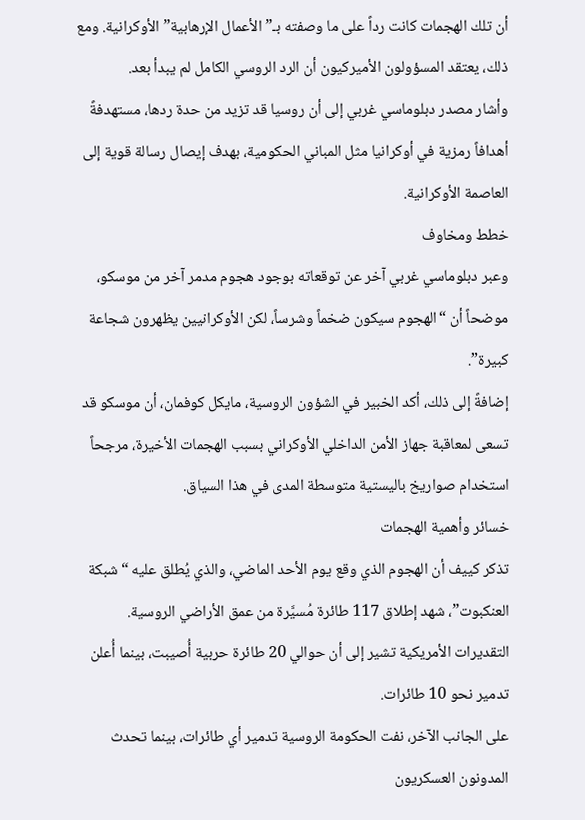أن تلك الهجمات كانت رداً على ما وصفته بـ”الأعمال الإرهابية” الأوكرانية. ومع ذلك، يعتقد المسؤولون الأميركيون أن الرد الروسي الكامل لم يبدأ بعد.
وأشار مصدر دبلوماسي غربي إلى أن روسيا قد تزيد من حدة ردها، مستهدفةً أهدافاً رمزية في أوكرانيا مثل المباني الحكومية، بهدف إيصال رسالة قوية إلى العاصمة الأوكرانية.
خطط ومخاوف
وعبر دبلوماسي غربي آخر عن توقعاته بوجود هجوم مدمر آخر من موسكو، موضحاً أن “الهجوم سيكون ضخماً وشرساً، لكن الأوكرانيين يظهرون شجاعة كبيرة”.
إضافةً إلى ذلك، أكد الخبير في الشؤون الروسية، مايكل كوفمان، أن موسكو قد تسعى لمعاقبة جهاز الأمن الداخلي الأوكراني بسبب الهجمات الأخيرة، مرجحاً استخدام صواريخ باليستية متوسطة المدى في هذا السياق.
خسائر وأهمية الهجمات
تذكر كييف أن الهجوم الذي وقع يوم الأحد الماضي، والذي يُطلق عليه “شبكة العنكبوت”، شهد إطلاق 117 طائرة مُسيَّرة من عمق الأراضي الروسية. التقديرات الأمريكية تشير إلى أن حوالي 20 طائرة حربية أُصيبت، بينما أُعلن تدمير نحو 10 طائرات.
على الجانب الآخر، نفت الحكومة الروسية تدمير أي طائرات، بينما تحدث المدونون العسكريون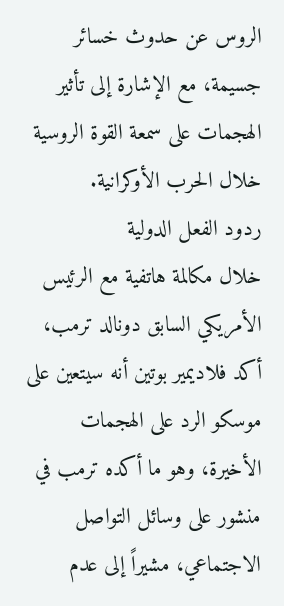الروس عن حدوث خسائر جسيمة، مع الإشارة إلى تأثير الهجمات على سمعة القوة الروسية خلال الحرب الأوكرانية.
ردود الفعل الدولية
خلال مكالمة هاتفية مع الرئيس الأمريكي السابق دونالد ترمب، أكد فلاديمير بوتين أنه سيتعين على موسكو الرد على الهجمات الأخيرة، وهو ما أكده ترمب في منشور على وسائل التواصل الاجتماعي، مشيراً إلى عدم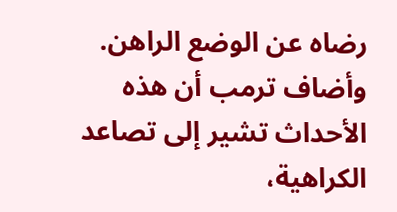رضاه عن الوضع الراهن.
وأضاف ترمب أن هذه الأحداث تشير إلى تصاعد الكراهية،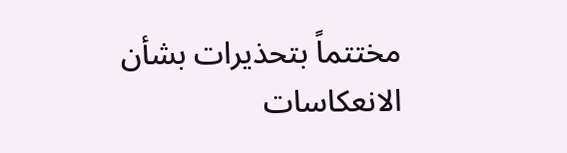مختتماً بتحذيرات بشأن الانعكاسات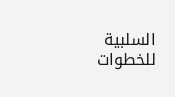السلبية للخطوات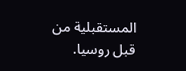المستقبلية من قبل روسيا.